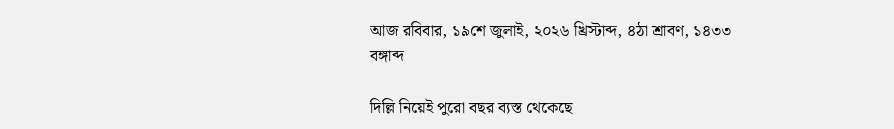আজ রবিবার, ১৯শে জুলাই, ২০২৬ খ্রিস্টাব্দ, ৪ঠা শ্রাবণ, ১৪৩৩ বঙ্গাব্দ

দিল্লি নিয়েই পুরো বছর ব্যস্ত থেকেছে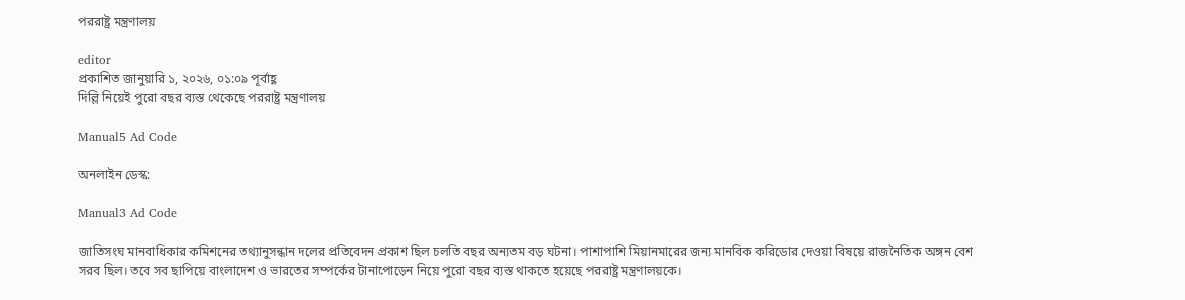পররাষ্ট্র মন্ত্রণালয়

editor
প্রকাশিত জানুয়ারি ১, ২০২৬, ০১:০৯ পূর্বাহ্ণ
দিল্লি নিয়েই পুরো বছর ব্যস্ত থেকেছে পররাষ্ট্র মন্ত্রণালয়

Manual5 Ad Code

অনলাইন ডেস্ক:

Manual3 Ad Code

জাতিসংঘ মানবাধিকার কমিশনের তথ্যানুসন্ধান দলের প্রতিবেদন প্রকাশ ছিল চলতি বছর অন্যতম বড় ঘটনা। পাশাপাশি মিয়ানমারের জন্য মানবিক করিডোর দেওয়া বিষয়ে রাজনৈতিক অঙ্গন বেশ সরব ছিল। তবে সব ছাপিয়ে বাংলাদেশ ও ভারতের সম্পর্কের টানাপোড়েন নিয়ে পুরো বছর ব্যস্ত থাকতে হয়েছে পররাষ্ট্র মন্ত্রণালয়কে।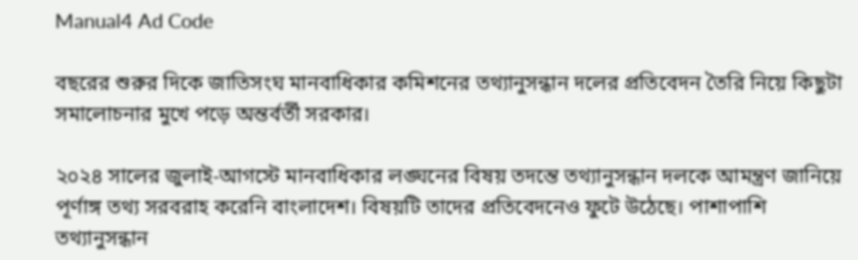Manual4 Ad Code

বছরের শুরুর দিকে জাতিসংঘ মানবাধিকার কমিশনের তথ্যানুসন্ধান দলের প্রতিবেদন তৈরি নিয়ে কিছুটা সমালোচনার মুখে পড়ে অন্তর্বর্তী সরকার।

২০২৪ সালের জুলাই-আগস্টে মানবাধিকার লঙ্ঘনের বিষয় তদন্তে তথ্যানুসন্ধান দলকে আমন্ত্রণ জানিয়ে পূর্ণাঙ্গ তথ্য সরবরাহ করেনি বাংলাদেশ। বিষয়টি তাদের প্রতিবেদনেও ফুটে উঠেছে। পাশাপাশি তথ্যানুসন্ধান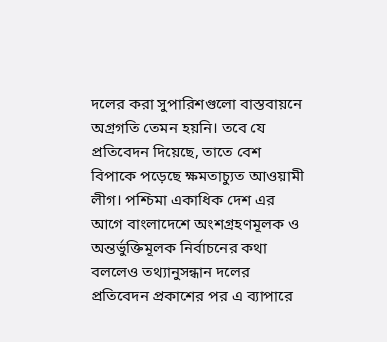দলের করা সুপারিশগুলো বাস্তবায়নে অগ্রগতি তেমন হয়নি। তবে যে প্রতিবেদন দিয়েছে, তাতে বেশ বিপাকে পড়েছে ক্ষমতাচ্যুত আওয়ামী লীগ। পশ্চিমা একাধিক দেশ এর আগে বাংলাদেশে অংশগ্রহণমূলক ও অন্তর্ভুক্তিমূলক নির্বাচনের কথা বললেও তথ্যানুসন্ধান দলের প্রতিবেদন প্রকাশের পর এ ব্যাপারে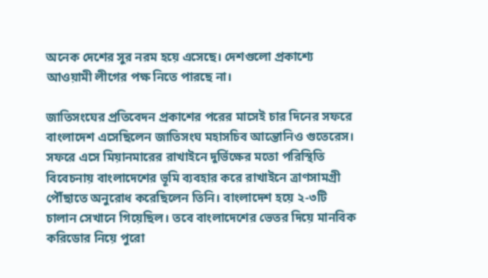অনেক দেশের সুর নরম হয়ে এসেছে। দেশগুলো প্রকাশ্যে আওয়ামী লীগের পক্ষ নিতে পারছে না।

জাতিসংঘের প্রতিবেদন প্রকাশের পরের মাসেই চার দিনের সফরে বাংলাদেশ এসেছিলেন জাতিসংঘ মহাসচিব আন্তোনিও গুতেরেস। সফরে এসে মিয়ানমারের রাখাইনে দুর্ভিক্ষের মতো পরিস্থিতি বিবেচনায় বাংলাদেশের ভূমি ব্যবহার করে রাখাইনে ত্রাণসামগ্রী পৌঁছাতে অনুরোধ করেছিলেন তিনি। বাংলাদেশ হয়ে ২-৩টি চালান সেখানে গিয়েছিল। তবে বাংলাদেশের ভেতর দিয়ে মানবিক করিডোর নিয়ে পুরো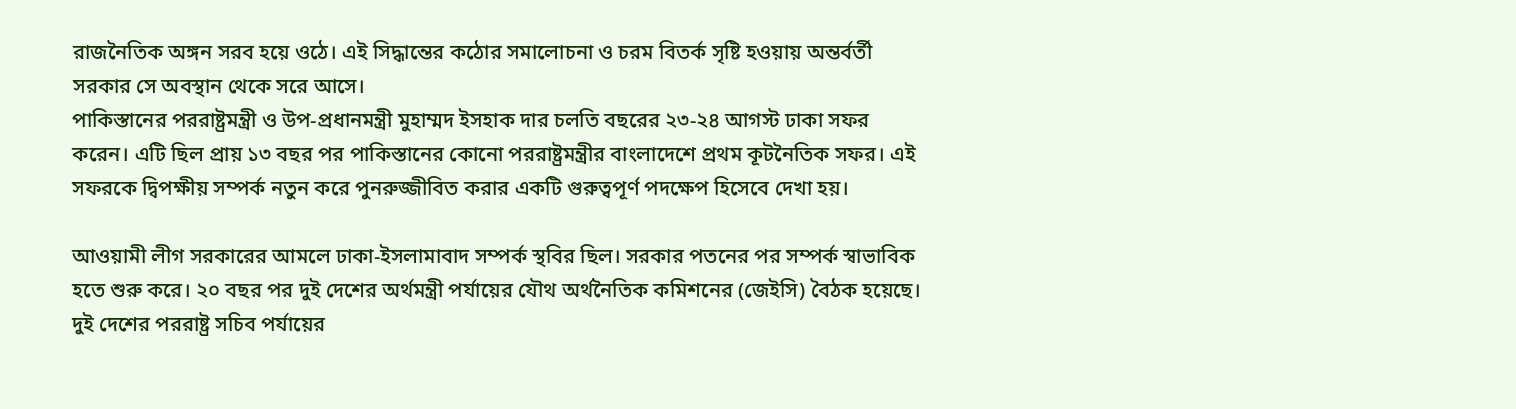রাজনৈতিক অঙ্গন সরব হয়ে ওঠে। এই সিদ্ধান্তের কঠোর সমালোচনা ও চরম বিতর্ক সৃষ্টি হওয়ায় অন্তর্বর্তী সরকার সে অবস্থান থেকে সরে আসে।
পাকিস্তানের পররাষ্ট্রমন্ত্রী ও উপ-প্রধানমন্ত্রী মুহাম্মদ ইসহাক দার চলতি বছরের ২৩-২৪ আগস্ট ঢাকা সফর করেন। এটি ছিল প্রায় ১৩ বছর পর পাকিস্তানের কোনো পররাষ্ট্রমন্ত্রীর বাংলাদেশে প্রথম কূটনৈতিক সফর। এই সফরকে দ্বিপক্ষীয় সম্পর্ক নতুন করে পুনরুজ্জীবিত করার একটি গুরুত্বপূর্ণ পদক্ষেপ হিসেবে দেখা হয়।

আওয়ামী লীগ সরকারের আমলে ঢাকা-ইসলামাবাদ সম্পর্ক স্থবির ছিল। সরকার পতনের পর সম্পর্ক স্বাভাবিক হতে শুরু করে। ২০ বছর পর দুই দেশের অর্থমন্ত্রী পর্যায়ের যৌথ অর্থনৈতিক কমিশনের (জেইসি) বৈঠক হয়েছে। দুই দেশের পররাষ্ট্র সচিব পর্যায়ের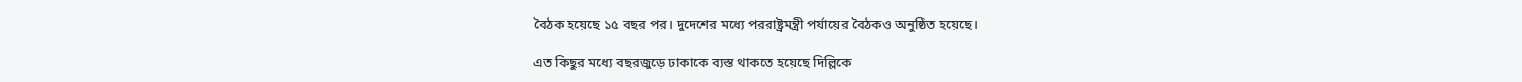বৈঠক হয়েছে ১৫ বছর পর। দুদেশের মধ্যে পররাষ্ট্রমন্ত্রী পর্যায়ের বৈঠকও অনুষ্ঠিত হয়েছে।

এত কিছুর মধ্যে বছরজুড়ে ঢাকাকে ব্যস্ত থাকতে হয়েছে দিল্লিকে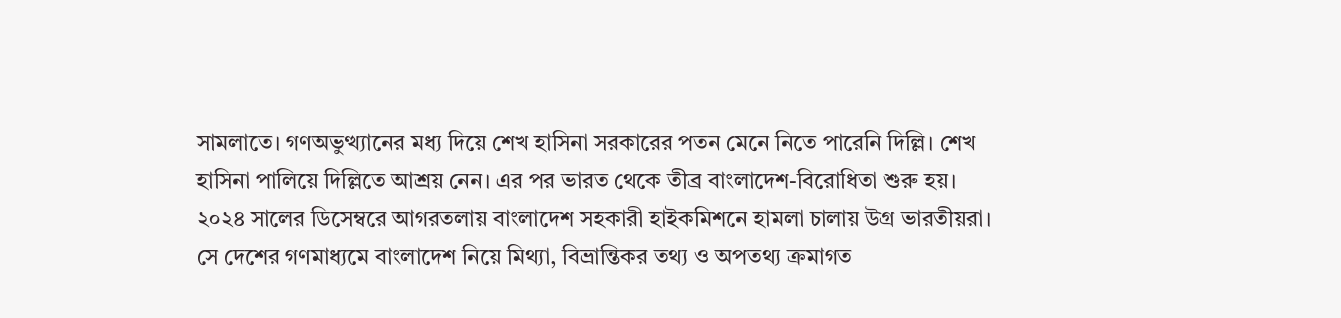সামলাতে। গণঅভুত্থ্যানের মধ্য দিয়ে শেখ হাসিনা সরকারের পতন মেনে নিতে পারেনি দিল্লি। শেখ হাসিনা পালিয়ে দিল্লিতে আশ্রয় নেন। এর পর ভারত থেকে তীব্র বাংলাদেশ-বিরোধিতা শুরু হয়। ২০২৪ সালের ডিসেম্বরে আগরতলায় বাংলাদেশ সহকারী হাইকমিশনে হামলা চালায় উগ্র ভারতীয়রা। সে দেশের গণমাধ্যমে বাংলাদেশ নিয়ে মিথ্যা, বিভ্রান্তিকর তথ্য ও অপতথ্য ক্রমাগত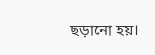ছড়ানো হয়।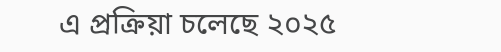এ প্রক্রিয়া চলেছে ২০২৫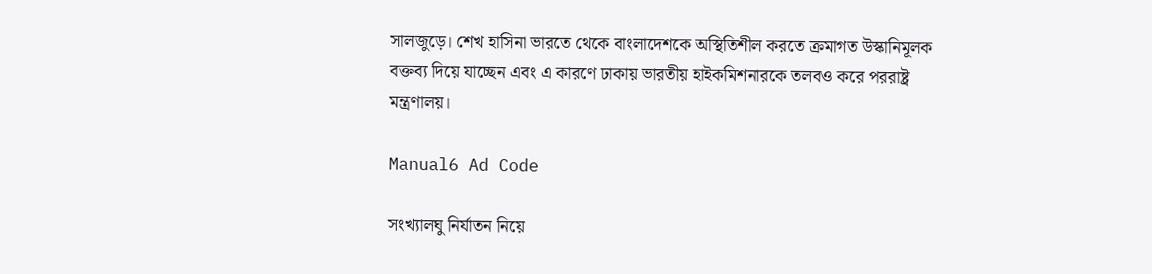সালজুড়ে। শেখ হাসিনা ভারতে থেকে বাংলাদেশকে অস্থিতিশীল করতে ক্রমাগত উস্কানিমূলক বক্তব্য দিয়ে যাচ্ছেন এবং এ কারণে ঢাকায় ভারতীয় হাইকমিশনারকে তলবও করে পররাষ্ট্র মন্ত্রণালয়।

Manual6 Ad Code

সংখ্যালঘু নির্যাতন নিয়ে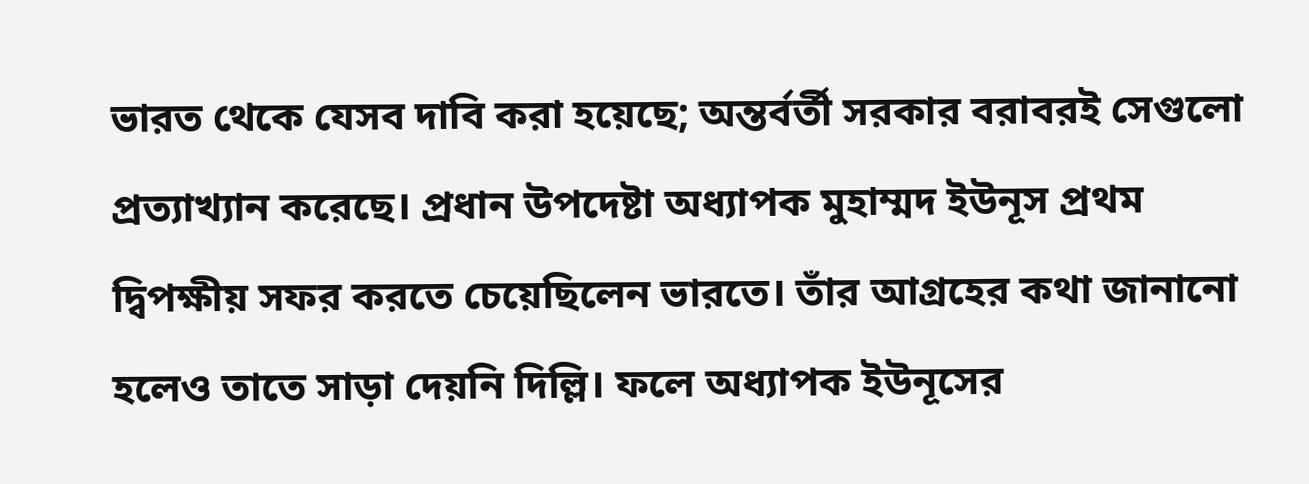ভারত থেকে যেসব দাবি করা হয়েছে; অন্তর্বর্তী সরকার বরাবরই সেগুলো প্রত্যাখ্যান করেছে। প্রধান উপদেষ্টা অধ্যাপক মুহাম্মদ ইউনূস প্রথম দ্বিপক্ষীয় সফর করতে চেয়েছিলেন ভারতে। তাঁর আগ্রহের কথা জানানো হলেও তাতে সাড়া দেয়নি দিল্লি। ফলে অধ্যাপক ইউনূসের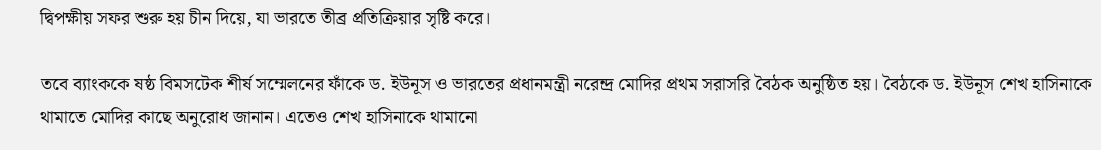দ্বিপক্ষীয় সফর শুরু হয় চীন দিয়ে, যা ভারতে তীব্র প্রতিক্রিয়ার সৃষ্টি করে।

তবে ব্যাংককে ষষ্ঠ বিমসটেক শীর্ষ সম্মেলনের ফাঁকে ড. ইউনূস ও ভারতের প্রধানমন্ত্রী নরেন্দ্র মোদির প্রথম সরাসরি বৈঠক অনুষ্ঠিত হয়। বৈঠকে ড. ইউনূস শেখ হাসিনাকে থামাতে মোদির কাছে অনুরোধ জানান। এতেও শেখ হাসিনাকে থামানো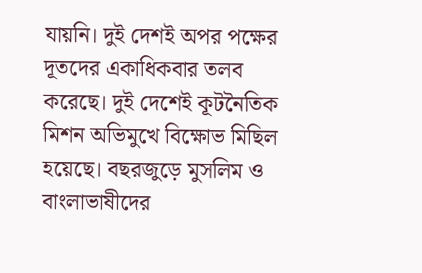যায়নি। দুই দেশই অপর পক্ষের দূতদের একাধিকবার তলব করেছে। দুই দেশেই কূটনৈতিক মিশন অভিমুখে বিক্ষোভ মিছিল হয়েছে। বছরজুড়ে মুসলিম ও বাংলাভাষীদের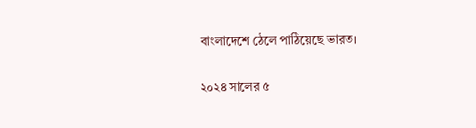বাংলাদেশে ঠেলে পাঠিয়েছে ভারত।

২০২৪ সালের ৫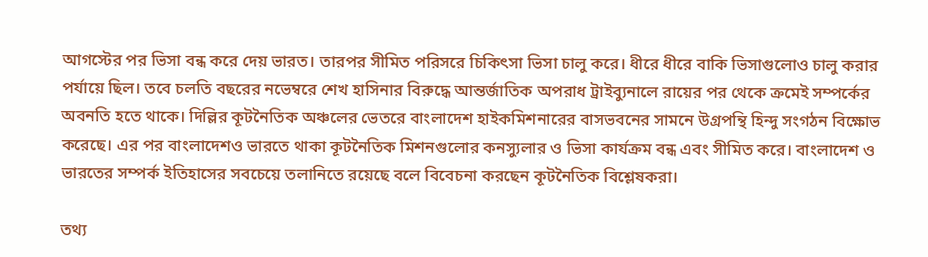আগস্টের পর ভিসা বন্ধ করে দেয় ভারত। তারপর সীমিত পরিসরে চিকিৎসা ভিসা চালু করে। ধীরে ধীরে বাকি ভিসাগুলোও চালু করার পর্যায়ে ছিল। তবে চলতি বছরের নভেম্বরে শেখ হাসিনার বিরুদ্ধে আন্তর্জাতিক অপরাধ ট্রাইব্যুনালে রায়ের পর থেকে ক্রমেই সম্পর্কের অবনতি হতে থাকে। দিল্লির কূটনৈতিক অঞ্চলের ভেতরে বাংলাদেশ হাইকমিশনারের বাসভবনের সামনে উগ্রপন্থি হিন্দু সংগঠন বিক্ষোভ করেছে। এর পর বাংলাদেশও ভারতে থাকা কূটনৈতিক মিশনগুলোর কনস্যুলার ও ভিসা কার্যক্রম বন্ধ এবং সীমিত করে। বাংলাদেশ ও ভারতের সম্পর্ক ইতিহাসের সবচেয়ে তলানিতে রয়েছে বলে বিবেচনা করছেন কূটনৈতিক বিশ্লেষকরা।

তথ্য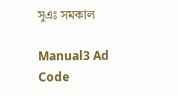সুএঃ সমকাল

Manual3 Ad Code